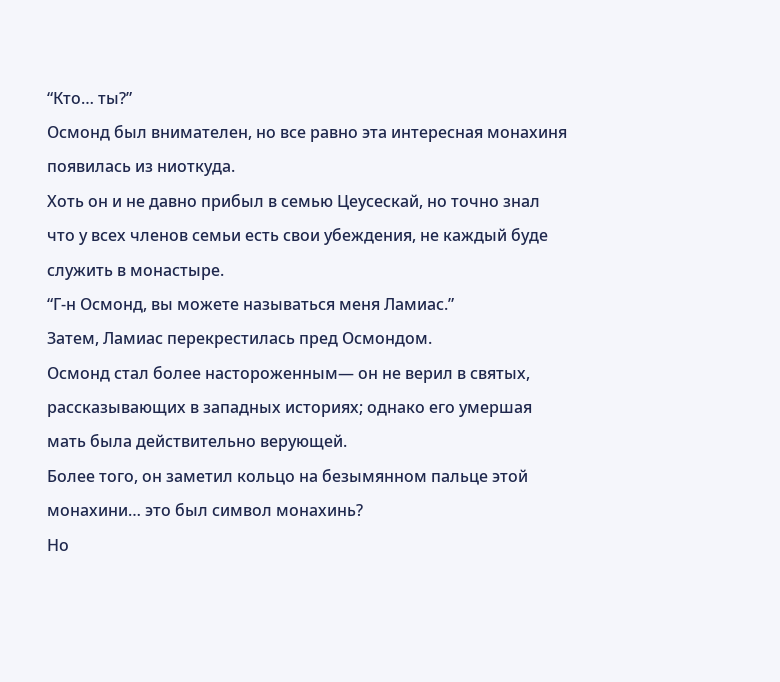“Кто… ты?”
Осмонд был внимателен, но все равно эта интересная монахиня появилась из ниоткуда.
Хоть он и не давно прибыл в семью Цеусескай, но точно знал что у всех членов семьи есть свои убеждения, не каждый буде служить в монастыре.
“Г-н Осмонд, вы можете называться меня Ламиас.”
Затем, Ламиас перекрестилась пред Осмондом.
Осмонд стал более настороженным— он не верил в святых, рассказывающих в западных историях; однако его умершая мать была действительно верующей.
Более того, он заметил кольцо на безымянном пальце этой монахини… это был символ монахинь?
Но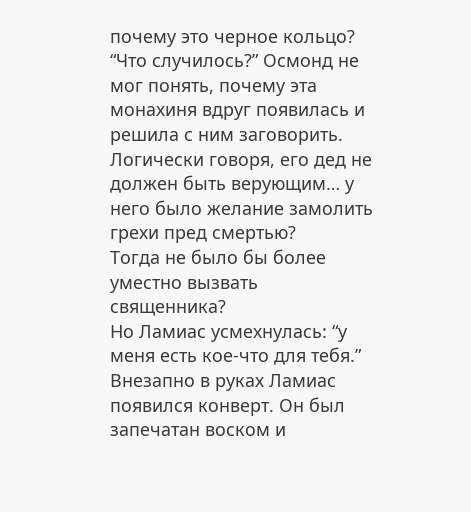почему это черное кольцо?
“Что случилось?” Осмонд не мог понять, почему эта монахиня вдруг появилась и решила с ним заговорить.
Логически говоря, его дед не должен быть верующим… у него было желание замолить грехи пред смертью?
Тогда не было бы более уместно вызвать священника?
Но Ламиас усмехнулась: “у меня есть кое-что для тебя.”
Внезапно в руках Ламиас появился конверт. Он был запечатан воском и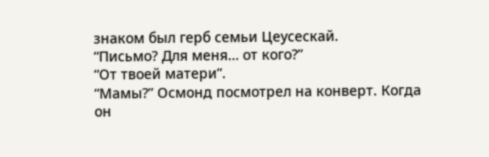знаком был герб семьи Цеусескай.
“Письмо? Для меня… от кого?”
“От твоей матери”.
“Мамы?” Осмонд посмотрел на конверт. Когда он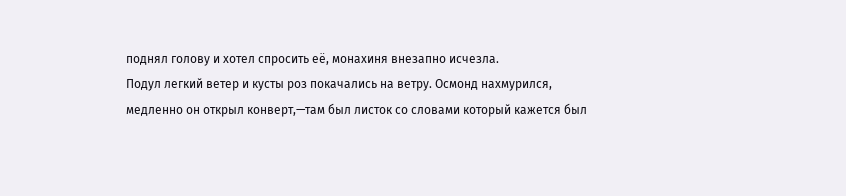поднял голову и хотел спросить её, монахиня внезапно исчезла.
Подул легкий ветер и кусты роз покачались на ветру. Осмонд нахмурился, медленно он открыл конверт,—там был листок со словами который кажется был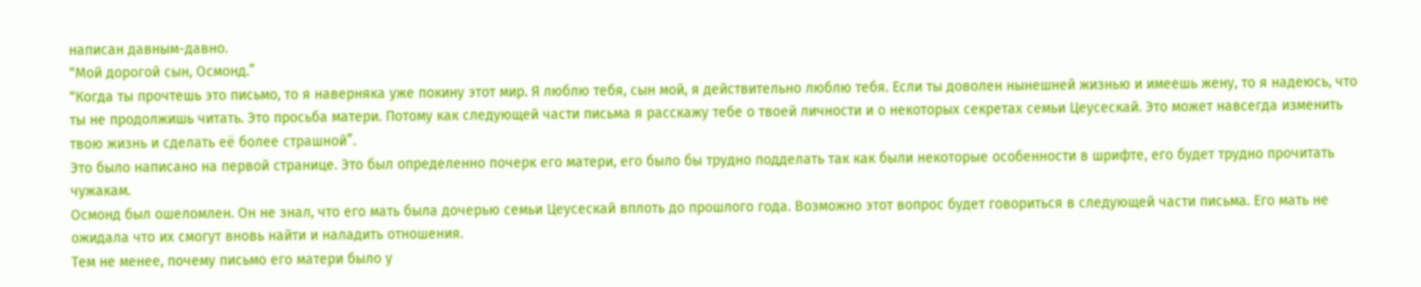написан давным-давно.
“Мой дорогой сын, Осмонд.”
“Когда ты прочтешь это письмо, то я наверняка уже покину этот мир. Я люблю тебя, сын мой, я действительно люблю тебя. Если ты доволен нынешней жизнью и имеешь жену, то я надеюсь, что ты не продолжишь читать. Это просьба матери. Потому как следующей части письма я расскажу тебе о твоей личности и о некоторых секретах семьи Цеусескай. Это может навсегда изменить твою жизнь и сделать её более страшной”.
Это было написано на первой странице. Это был определенно почерк его матери, его было бы трудно подделать так как были некоторые особенности в шрифте, его будет трудно прочитать чужакам.
Осмонд был ошеломлен. Он не знал, что его мать была дочерью семьи Цеусескай вплоть до прошлого года. Возможно этот вопрос будет говориться в следующей части письма. Его мать не ожидала что их смогут вновь найти и наладить отношения.
Тем не менее, почему письмо его матери было у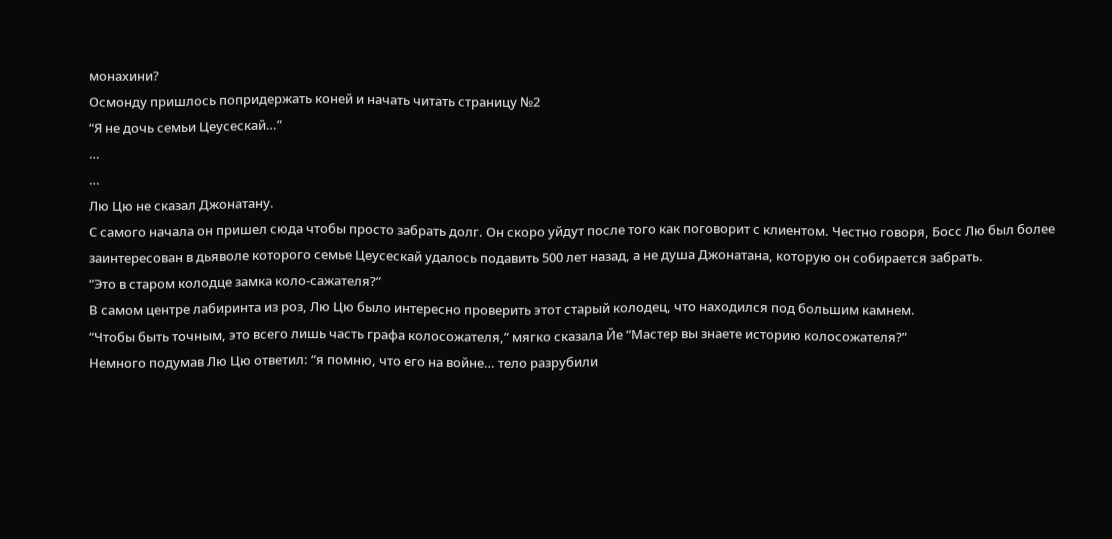монахини?
Осмонду пришлось попридержать коней и начать читать страницу №2
“Я не дочь семьи Цеусескай…”
…
…
Лю Цю не сказал Джонатану.
С самого начала он пришел сюда чтобы просто забрать долг. Он скоро уйдут после того как поговорит с клиентом. Честно говоря, Босс Лю был более заинтересован в дьяволе которого семье Цеусескай удалось подавить 500 лет назад, а не душа Джонатана, которую он собирается забрать.
“Это в старом колодце замка коло-сажателя?”
В самом центре лабиринта из роз, Лю Цю было интересно проверить этот старый колодец, что находился под большим камнем.
“Чтобы быть точным, это всего лишь часть графа колосожателя,” мягко сказала Йе “Мастер вы знаете историю колосожателя?”
Немного подумав Лю Цю ответил: “я помню, что его на войне… тело разрубили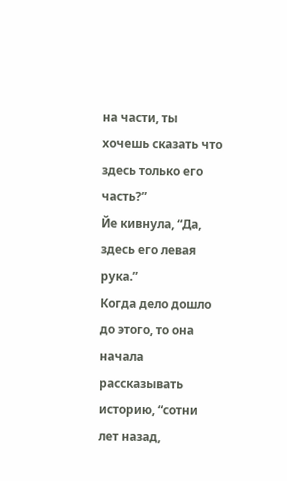на части, ты хочешь сказать что здесь только его часть?”
Йе кивнула, “Да, здесь его левая рука.”
Когда дело дошло до этого, то она начала рассказывать историю, “сотни лет назад,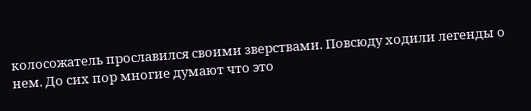колосожатель прославился своими зверствами. Повсюду ходили легенды о нем. До сих пор многие думают что это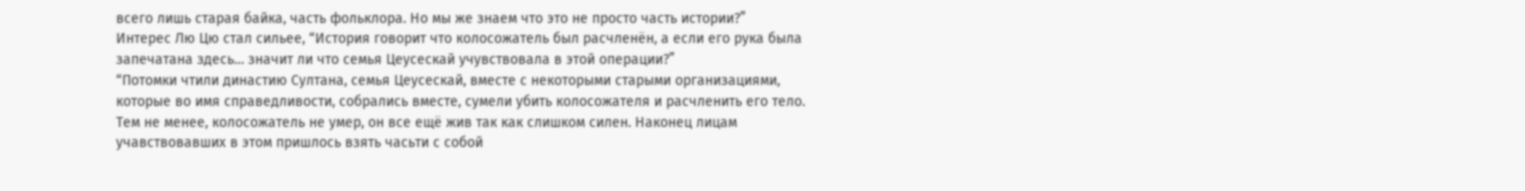всего лишь старая байка, часть фольклора. Но мы же знаем что это не просто часть истории?”
Интерес Лю Цю стал сильее, “История говорит что колосожатель был расчленён, а если его рука была запечатана здесь… значит ли что семья Цеусескай учувствовала в этой операции?”
“Потомки чтили династию Султана, семья Цеусескай, вместе с некоторыми старыми организациями, которые во имя справедливости, собрались вместе, сумели убить колосожателя и расчленить его тело. Тем не менее, колосожатель не умер, он все ещё жив так как слишком силен. Наконец лицам учавствовавших в этом пришлось взять часьти с собой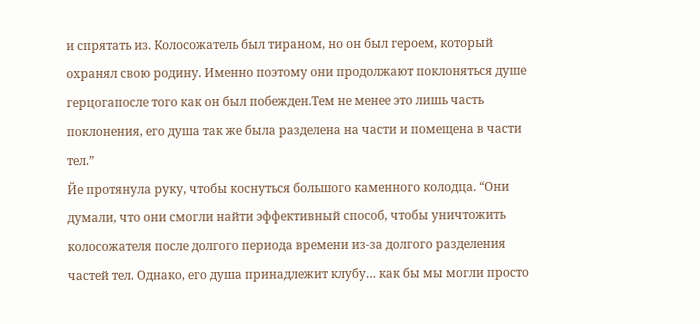и спрятать из. Колосожатель был тираном, но он был героем, который охранял свою родину. Именно поэтому они продолжают поклоняться душе герцогапосле того как он был побежден.Тем не менее это лишь часть поклонения, его душа так же была разделена на части и помещена в части тел.”
Йе протянула руку, чтобы коснуться большого каменного колодца. “Они думали, что они смогли найти эффективный способ, чтобы уничтожить колосожателя после долгого периода времени из-за долгого разделения частей тел. Однако, его душа принадлежит клубу… как бы мы могли просто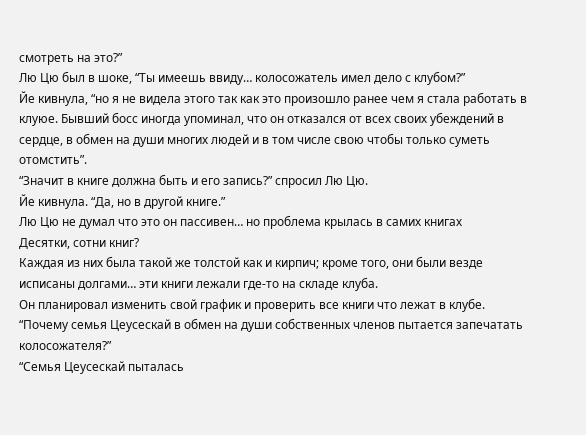смотреть на это?”
Лю Цю был в шоке, “Ты имеешь ввиду… колосожатель имел дело с клубом?”
Йе кивнула, “но я не видела этого так как это произошло ранее чем я стала работать в клуюе. Бывший босс иногда упоминал, что он отказался от всех своих убеждений в сердце, в обмен на души многих людей и в том числе свою чтобы только суметь отомстить”.
“Значит в книге должна быть и его запись?” спросил Лю Цю.
Йе кивнула. “Да, но в другой книге.”
Лю Цю не думал что это он пассивен… но проблема крылась в самих книгах
Десятки, сотни книг?
Каждая из них была такой же толстой как и кирпич; кроме того, они были везде исписаны долгами… эти книги лежали где-то на складе клуба.
Он планировал изменить свой график и проверить все книги что лежат в клубе.
“Почему семья Цеусескай в обмен на души собственных членов пытается запечатать колосожателя?”
“Семья Цеусескай пыталась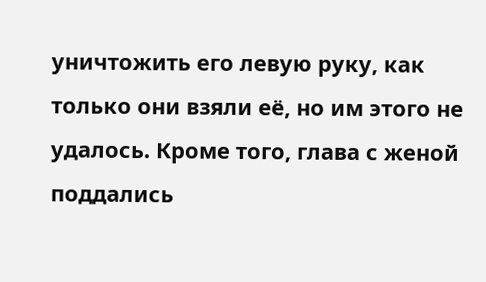уничтожить его левую руку, как только они взяли её, но им этого не удалось. Кроме того, глава с женой поддались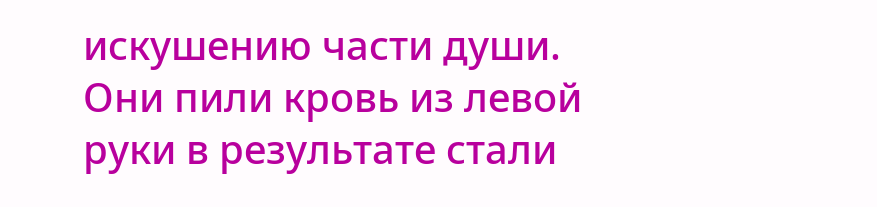искушению части души. Они пили кровь из левой руки в результате стали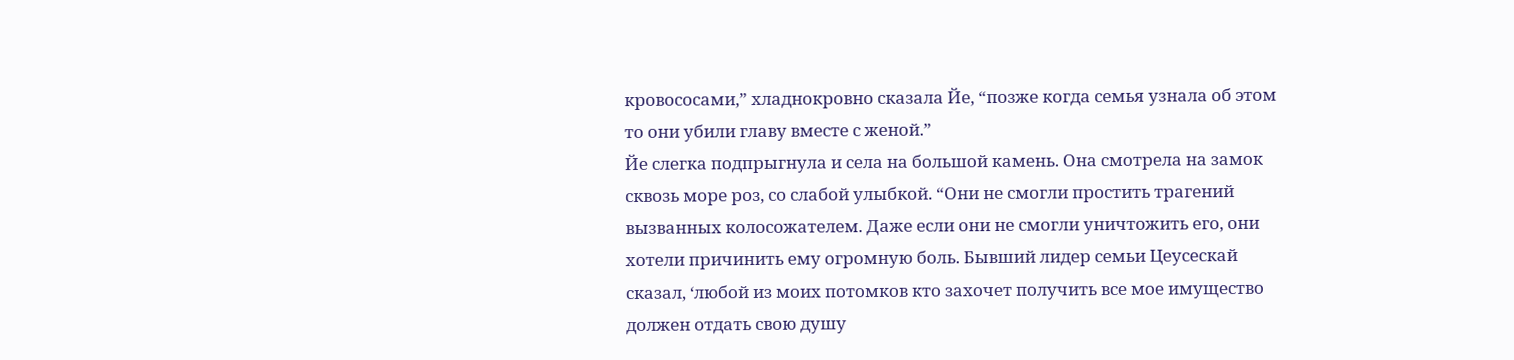кровососами,” хладнокровно сказала Йе, “позже когда семья узнала об этом то они убили главу вместе с женой.”
Йе слегка подпрыгнула и села на большой камень. Она смотрела на замок сквозь море роз, со слабой улыбкой. “Они не смогли простить трагений вызванных колосожателем. Даже если они не смогли уничтожить его, они хотели причинить ему огромную боль. Бывший лидер семьи Цеусескай сказал, ‘любой из моих потомков кто захочет получить все мое имущество должен отдать свою душу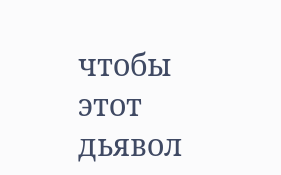чтобы этот дьявол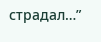страдал…”